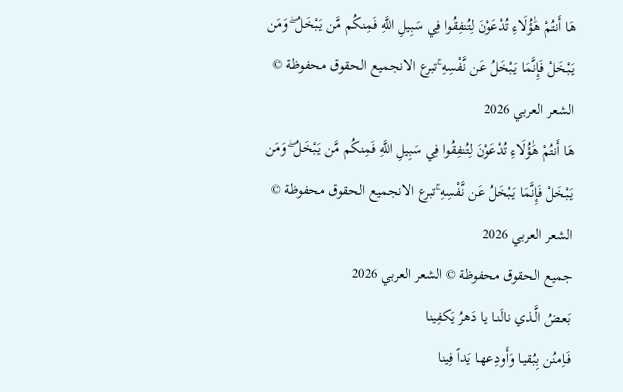هَا أَنتُمْ هَٰؤُلَاءِ تُدْعَوْنَ لِتُنفِقُوا فِي سَبِيلِ اللَّهِ فَمِنكُم مَّن يَبْخَلُ ۖ وَمَن يَبْخَلْ فَإِنَّمَا يَبْخَلُ عَن نَّفْسِهِ ۚتبرع الانجميع الحقوق محفوظة © الشعر العربي 2026
هَا أَنتُمْ هَٰؤُلَاءِ تُدْعَوْنَ لِتُنفِقُوا فِي سَبِيلِ اللَّهِ فَمِنكُم مَّن يَبْخَلُ ۖ وَمَن يَبْخَلْ فَإِنَّمَا يَبْخَلُ عَن نَّفْسِهِ ۚتبرع الانجميع الحقوق محفوظة © الشعر العربي 2026
جميع الحقوق محفوظة © الشعر العربي 2026
بَعـضُ الَّـذي نالَنـا يا دَهرُ يَكفِينا
فَـاِمنُن بِبُقيـا وَأَودِعهـا يَداً فِينا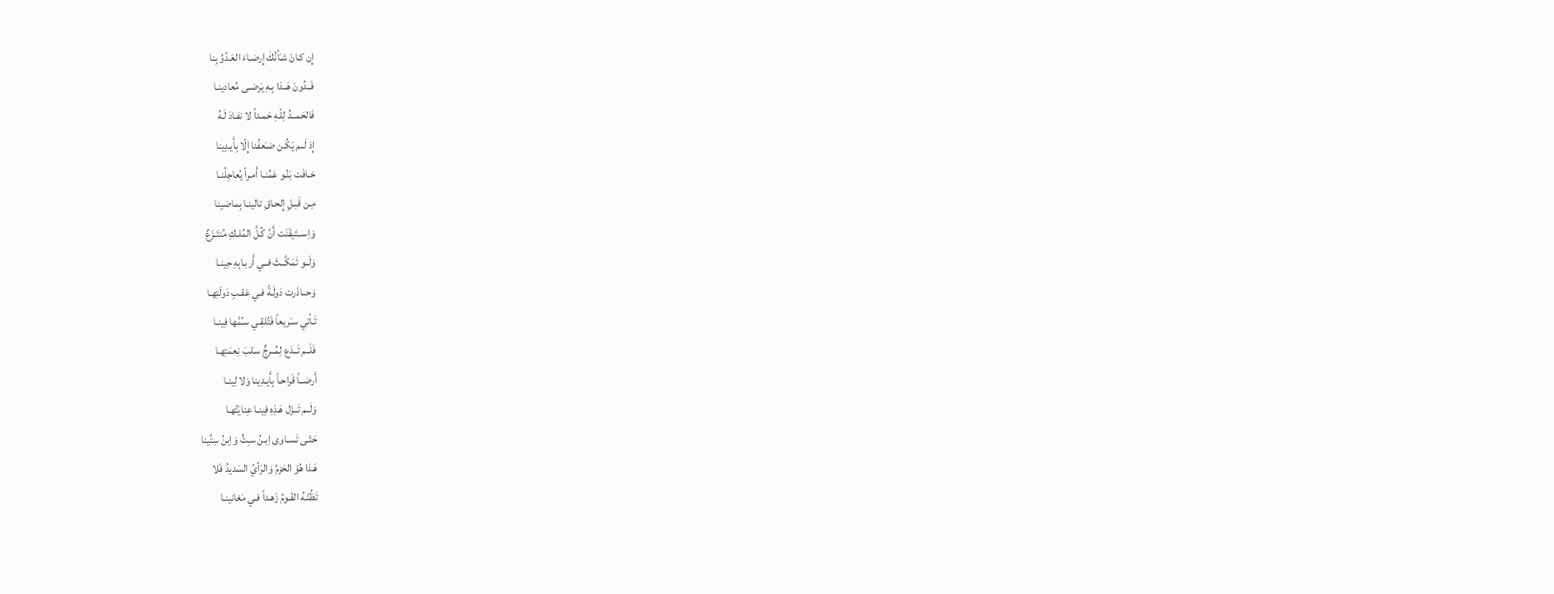إِن كـانَ شـَأنُكَ إِرضـاءَ العَـدُوِّ بِنا
فَــدُونَ هَــذا بِـهِ يَرضـى مُعادينـا
فَالحَمــدُ لِلّـهِ حَمـداً لا نفـادَ لَـهُ
إِذ لَــم يَكُـن ضـَعفُنا إِلّا بِأَيـدِينا
خـافَت بَنُـو عَمِّنـا أَمـراً يُعاجِلُنـا
مِـن قَبـلِ إِلحـاقِ تالينـا بِماضينا
وَاِســتَيقَنَت أَنَّ كُـلَّ المُلـكِ مُنتَـزَعٌ
وَلَــو تَمَكَّــثَ فــي أَربـابِهِ حِينـا
وَحــاذَرت دَولَـةً فـي عَقـبِ دَولَتِهـا
تَـأتي سـَريعاً فَتُلقِـي سـُمَّها فِينـا
فَلَــم تَــدَع لِمُــرجٍّ سـَلبَ نِعمَتِهـا
أَرضــاً قَراحـاً بِأَيـدِينا وَلا لِينـا
وَلَــم تَــزَل هَـذِهِ فِينـا عِنايَتُهـا
حَتّـى تَسـاوى اِبـنُ سـِتٍّ وَاِبنُ سِتِّينا
هَـذا هُوَ الحَزمُ وَالرَأيُ السَديدُ فَلا
تَظُنّـهُ القَـومُ زَهـداً فـي مَغانينـا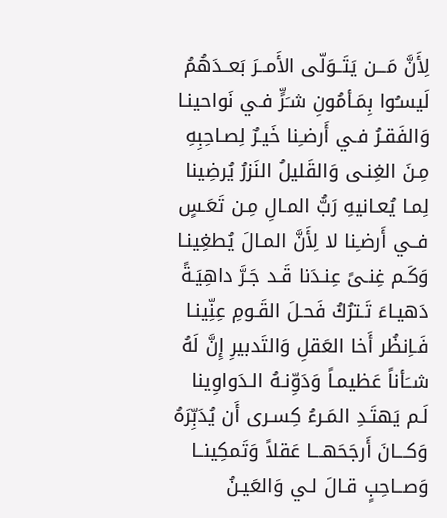لِأَنَّ مَـــن يَتَــوَلّى الأَمــرَ بَعــدَهُمُ
لَيسـُوا بِمَـأمُونِ شـَرٍّ فـي نَواحينـا
وَالفَقـرُ فـي أَرضـِنا خَيـرٌ لِصـاحِبِهِ
مِـنَ الغِنـى وَالقَليلُ النَزرُ يُرضِينا
لِمـا يُعـانيهِ رَبُّ المـالِ مِـن تَعَـسٍ
فــي أَرضـِنا لا لِأَنَّ المـالَ يُطغِينـا
وَكَـم غِنـىً عِنـدَنا قَـد جَـرَّ داهِيَـةً
دَهيـاءَ تَـترُكُ فَحـلَ القَـومِ عِنِّينـا
فَـاِنظُر أَخا العَقلِ وَالتَدبيرِ إِنَّ لَهُ
شــَأناً عَظيمـاً وَدَوِّنـهُ الـدَواوِينا
لَـم يَهتَـدِ المَـرءُ كِسـرى أَن يُدَبِّرَهُ
وَكـــانَ أَرجَحَهـــا عَقلاً وَتَمكِينــا
وَصــاحِبٍ قـالَ لـي وَالعَيـنُ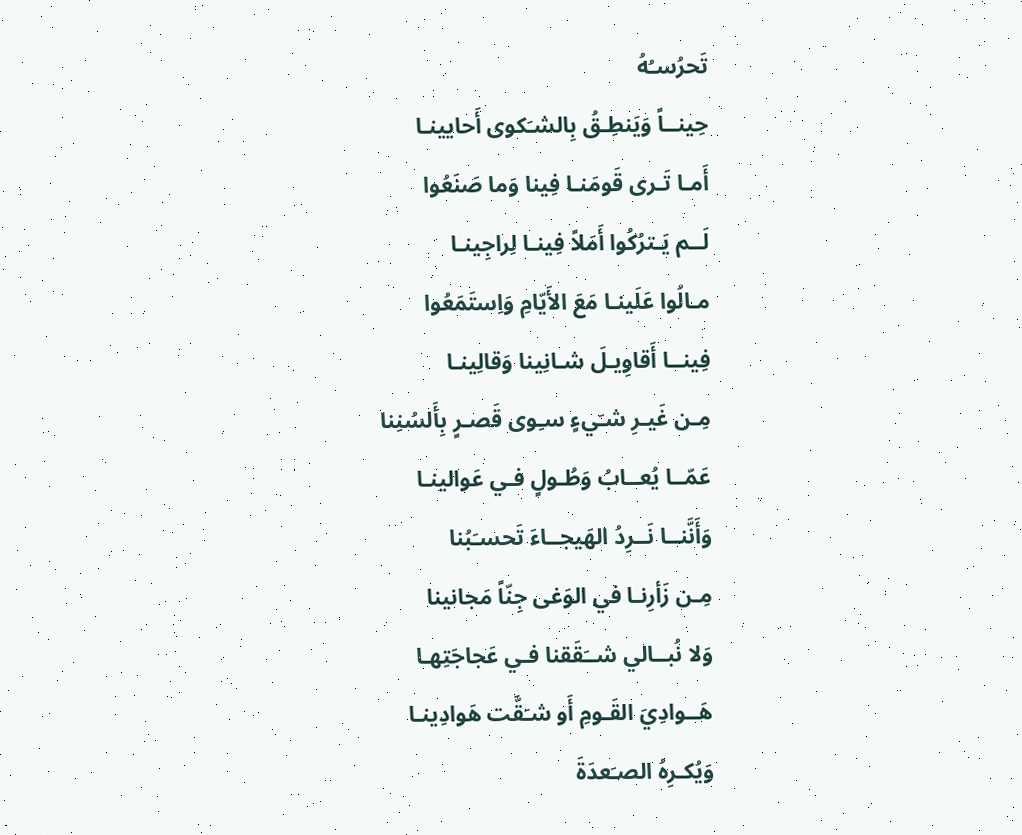تَحرُسـُهُ
حِينــاً وَيَنطِـقُ بِالشـَكوى أَحايينـا
أَمـا تَـرى قَومَنـا فِينا وَما صَنَعُوا
لَــم يَـترُكُوا أَمَلاً فِينـا لِراجِينـا
مـالُوا عَلَينـا مَعَ الأَيّامِ وَاِستَمَعُوا
فِينــا أَقاوِيـلَ شـانِينا وَقالِينـا
مِـن غَيـرِ شـَيءٍ سـِوى قَصـرٍ بِأَلسُنِنا
عَمّــا يُعــابُ وَطُـولٍ فـي عَوالينـا
وَأَنَّنــا نَــرِدُ الهَيجــاءَ تَحسـَبُنا
مِـن زَأرِنـا في الوَغى جِنّاً مَجانينا
وَلا نُبــالي شــَقَقنا فـي عَجاجَتِهـا
هَــوادِيَ القَـومِ أَو شـَقَّت هَوادِينـا
وَيُكـرِهُ الصـَعدَةَ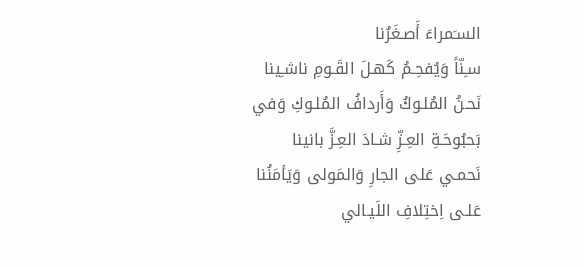السـَمراءَ أَصـغَرُنا
سـِنّاً وَيُفحِـمُ كَهـلَ القَـومِ ناشـِينا
نَحـنُ المُلـوكُ وَأَردافُ المُلـوكِ وَفي
بَحبُوحَـةِ العِـزِّ شـادَ العِـزَّ بانينا
نَحمـي عَلى الجارِ وَالمَولى وَيَأمَنُنا
عَلـى اِختِلافِ اللَيـالي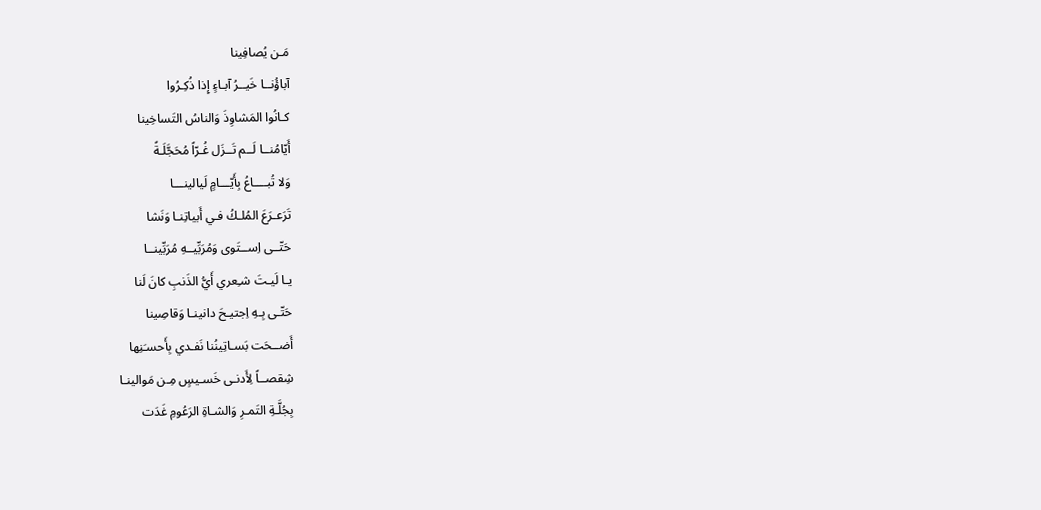مَـن يُصافِينا
آباؤُنــا خَيــرُ آبـاءٍ إِذا ذُكِـرُوا
كـانُوا المَشاوِذَ وَالناسُ التَساخِينا
أَيّامُنــا لَــم تَــزَل غُـرّاً مُحَجَّلَـةً
وَلا تُبــــاعُ بِأَيّـــامٍ لَيالينـــا
تَرَعـرَعَ المُلـكُ فـي أَبياتِنـا وَنَشا
حَتّــى اِســتَوى وَمُرَبِّيــهِ مُرَبِّينــا
يـا لَيـتَ شـِعري أَيُّ الذَنبِ كانَ لَنا
حَتّـى بِـهِ اِجتيـحَ دانينـا وَقاصِينا
أَضــحَت بَسـاتِينُنا نَفـدي بِأَحسـَنِها
شِقصــاً لِأَدنـى خَسـيسٍ مِـن مَوالينـا
بِجُلَّـةِ التَمـرِ وَالشـاةِ الرَعُومِ غَدَت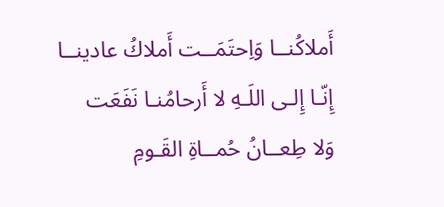أَملاكُنــا وَاِحتَمَــت أَملاكُ عادينــا
إِنّـا إِلـى اللَـهِ لا أَرحامُنـا نَفَعَت
وَلا طِعــانُ حُمــاةِ القَـومِ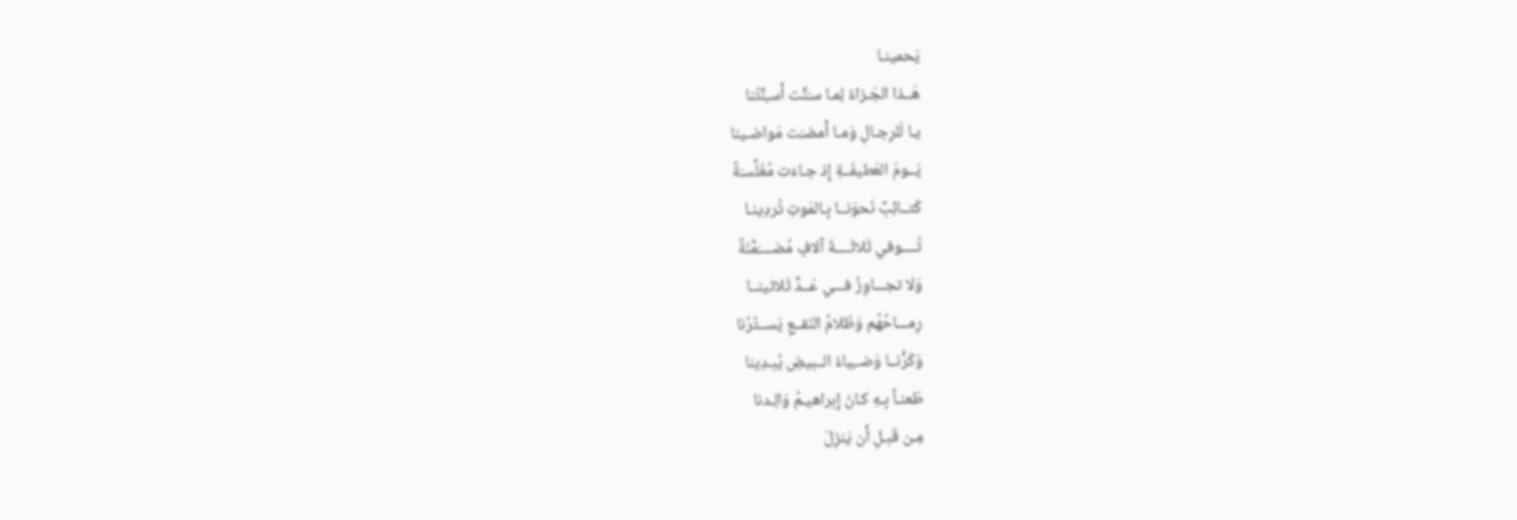يَحمينـا
هَــذا الجَـزاءُ لِمـا سـَنَّت أَسـِنَّتُنا
يـا لَلرِجـالِ وَمـا أَمضـَت مَواضـينا
يَــومَ العَطيفَــةِ إِذ جـاءَت مُغَلِّسـَةً
كَتــائِبٌ نَحوَنــا بِـالمَوتِ تُردِينـا
تُــــوفي ثَلاثَــــةَ آلافٍ مُضــــَمَّنَةً
وَلا تجـــاوِزُ فـــي عَــدٍّ ثَلاثينــا
رِمـــاحُهُم وَظَلامُ النَقــعِ يَســتُرُنا
وَكَرُّنــا وَضــِياءُ الــبيضِ يُبـدِينا
طَعنـاً بِـهِ كـانَ إِبراهيـمُ وَالِـدنا
مِـن قَبـلِ أَن يَنزِلَ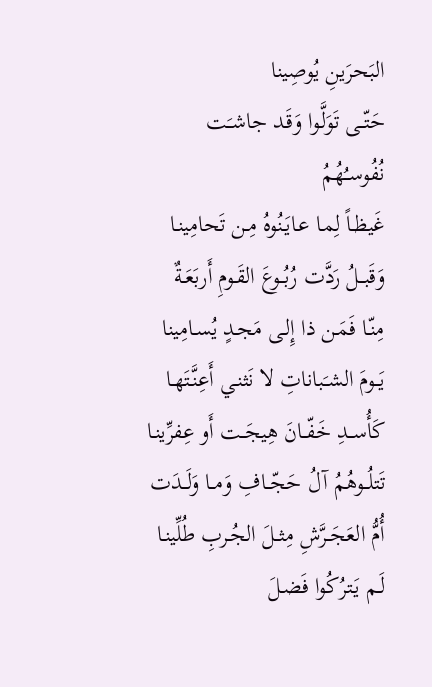البَحرَينِ يُوصِينا
حَتّــى تَوَلَّـوا وَقَـد جاشـَت نُفُوسـُهُمُ
غَيظـاً لِمـا عـايَنُوهُ مِـن تَحامِينـا
وَقَبــلُ رَدَّت رُبُــوعَ القَـومِ أَربَعَـةٌ
مِنّـا فَمَـن ذا إِلـى مَجـدٍ يُسـامِينا
يَــومَ الشـَباناتِ لا نَثنـي أَعِنَّتَهـا
كَأُســدِ خَفّــانَ هِيجَــت أَو عِفرِّينـا
تَتلُــوهُمُ آلُ حَجّــافِ وَمــا وَلَــدَت
أُمُّ العَجَــرَّشِ مِثــلَ الجُـربِ طُلِّينـا
لَـم يَـترُكُوا فَضـلَ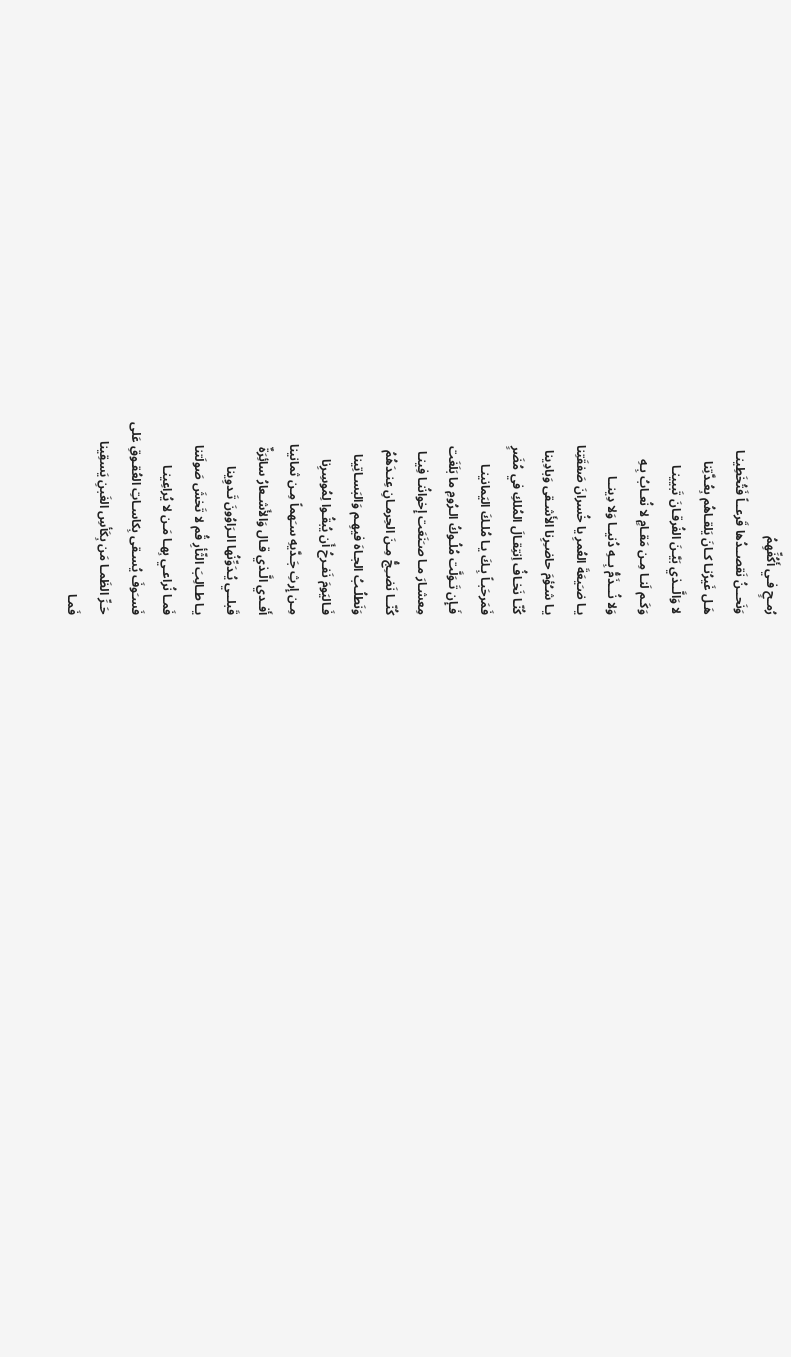رُمـحٍ فـي أَكُفِّهِمُ
وَنَحــنُ نَقصــدُها قَرعــاً فَتُخَطِينـا
هَـل غَيرُنـا كـانَ يَلقـاهُم بِعُـدَّتِنا
لا وَالَّــذي بَيَّـنَ الفُرقـانَ تَبيينـا
وَكَـم لَنـا مِـن مَقـامٍ لا نُعـابُ بِـهِ
وَلا نُـــذَمُّ بِــهِ دُنيــا وَلا دِينــا
يـا ضـَيعَةَ العُمرِ يا خُسرانَ صَفقَتِنا
يـا شـُؤمَ حاضـِرِنا الأَشـقى وَبادِينا
كُنّـا نَخـافُ اِنتِقـالَ المُلكِ في مُضَرٍ
فَمَرحَبـاً بِـكَ يـا مُلـكَ اليَمانينـا
فَـإِن تَـوَلَّت مُلُـوكُ الـرُومِ ما بَلَغَت
مِعشـارَ مـا صـَنَعَت إِخوانُنـا فِينـا
كُنّــا نَضــِجُّ مِـنَ الحِرمـانِ عِنـدَهُمُ
وَنَطلُـبُ الجـاهَ فيهِـم وَالبَسـاتِينا
فَـاليَومَ نَفـرحُ أَن يُبقُـوا لِمُوسِرِنا
مِـن إِرثِ جَـدَّيهِ سـَهماً مِـن ثمانينا
أَفـدي الَّـذي قـال وَالأَشـعارُ سائِرَةٌ
قَبلــي يُـدَوِّنُها الـرَاوُونَ تَـدوِينا
يـا طـالِبَ الثّأرِ قُم لا تَخشَ صَولَتنا
فَمـا نُراعـي بِهـا مَـن لا يُراعِينـا
فَسـَوفَ يُسـقى بِكاسـاتِ العُقـوقِ عَلى
حَـرِّ الظَمـا مَن بِكَأسِ الغَبنِ يَسقِينا
فَمـا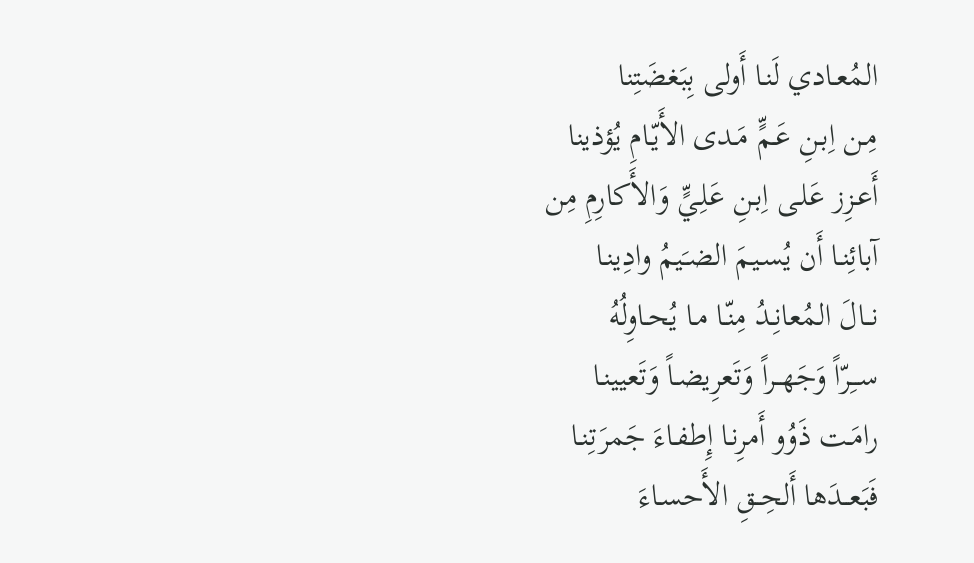المُعـادي لَنـا أَولى بِبَغضَتِنا
مِـن اِبـنِ عَـمٍّ مَـدى الأَيّـامِ يُؤذينا
أَعـزِز عَلـى اِبـنِ عَلِـيٍّ وَالأَكارِمِ مِن
آبائِنـا أَن يُسـيمَ الضـَيمُ وادِينـا
نــالَ المُعانِـدُ مِنّـا مـا يُحـاوِلُهُ
ســِرّاً وَجَهــراً وَتَعرِيضـاً وَتَعيينـا
رامَـت ذَوُو أَمرِنـا إِطفـاءَ جَمرَتِنـا
فَبَعــدَها أَلحِــقِ الأَحسـاءَ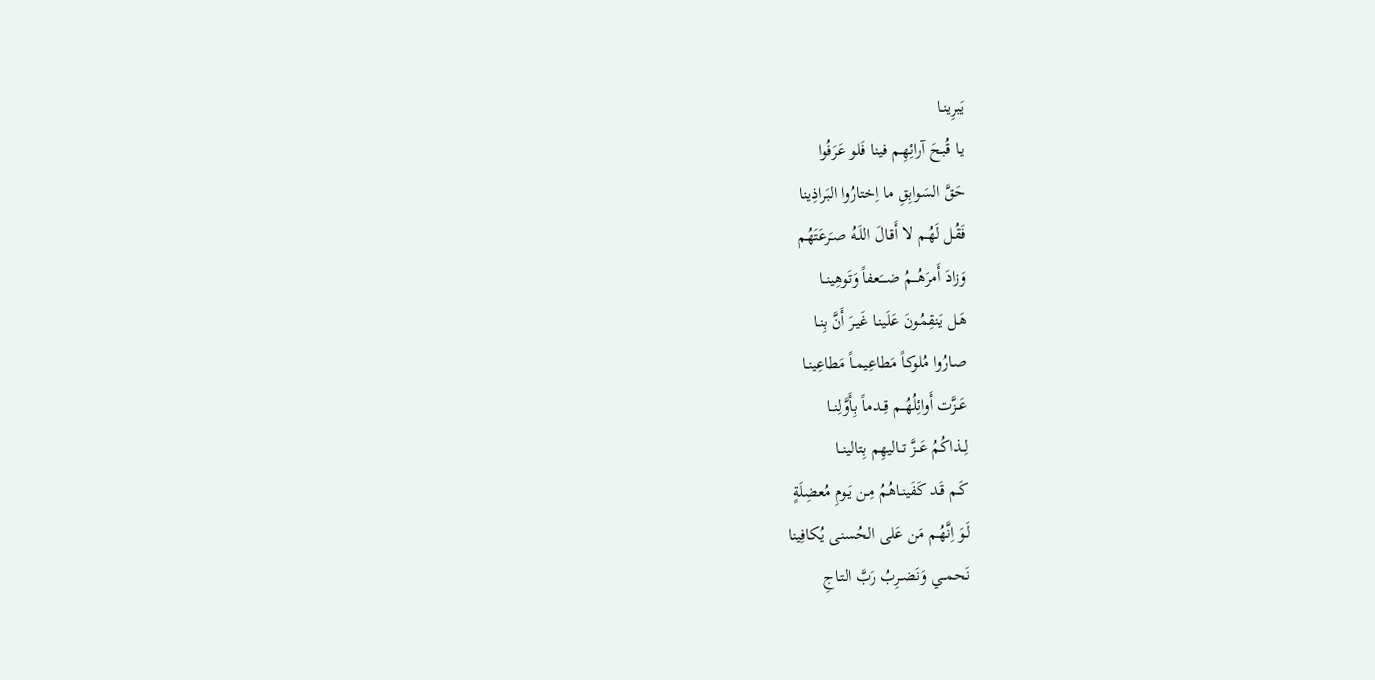يَبرِينـا
يـا قُبـحَ آرائِهِـم فينا فَلو عَرَفُوا
حَقَّ السَوابِقِ ما اِختارُوا البَراذِينا
فَقُـل لَهُـم لا أَقـالَ اللَـهُ صـَرعَتَهُم
وَزادَ أَمرَهُـــمُ ضـــَعفاً وَتَوهِينــا
هَـل يَنقِمُـونَ عَلَينـا غَيـرَ أَنَّ بِنـا
صـارُوا مُلوكـاً مَطاعِيمـاً مَطاعِينـا
عَــزَّت أَوائِلُهُــم قِــدماً بِأَوَّلِنــا
لِــذاكُمُ عَــزَّ تــاليهِم بِتالينــا
كَـم قَـد كَفَينـاهُمُ مِـن يَـومِ مُعضِلَةٍ
لَـوَ اِنَّهُـم مَن عَلى الحُسنى يُكافِينا
نَحمــي وَنَضــرِبُ رَبَّ التـاجِ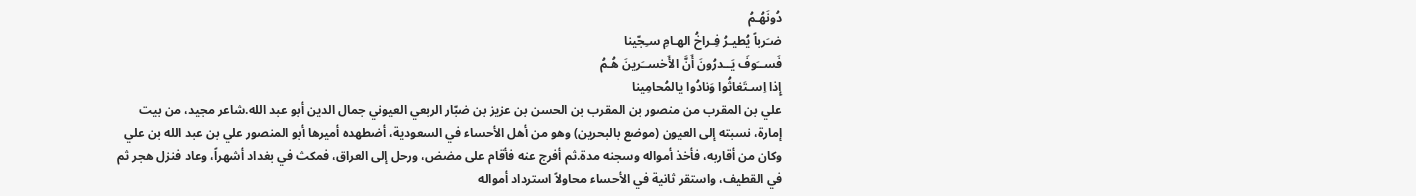دُونَهُـمُ
ضـَرباً يُطيـرُ فِـراخُ الهـامِ سـِجّينا
فَســَوفَ يَــدرُونَ أَنَّ الأَخســَرينَ هُـمُ
إِذا اِسـتَغاثُوا وَنادُوا يالمُحامِينا
علي بن المقرب من منصور بن المقرب بن الحسن بن عزيز بن ضبّار الربعي العيوني جمال الدين أبو عبد الله.شاعر مجيد، من بيت إمارة، نسبته إلى العيون (موضع بالبحرين) وهو من أهل الأحساء في السعودية، أضطهده أميرها أبو المنصور علي بن عبد الله بن علي وكان من أقاربه، فأخذ أمواله وسجنه مدة.ثم أفرج عنه فأقام على مضض، ورحل إلى العراق، فمكث في بغداد أشهراً، وعاد فنزل هجر ثم في القطيف، واستقر ثانية في الأحساء محاولاً استرداد أمواله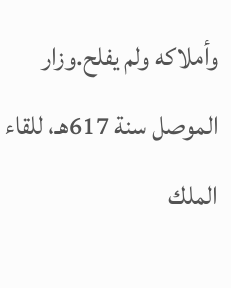وأملاكه ولم يفلح.وزار الموصل سنة 617هـ، للقاء الملك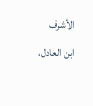الأشرف ابن العادل،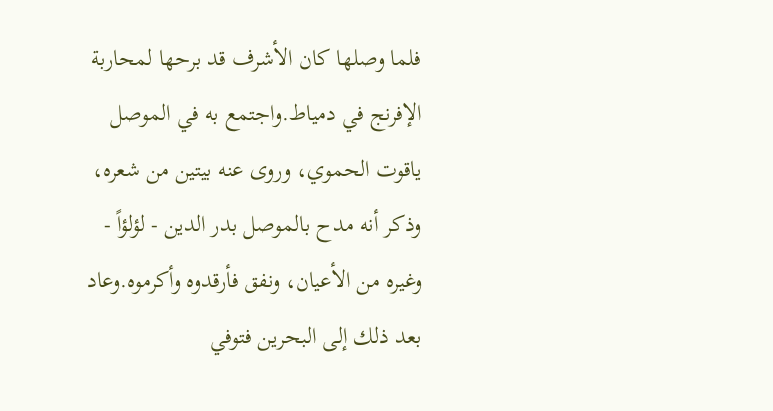فلما وصلها كان الأشرف قد برحها لمحاربة الإفرنج في دمياط.واجتمع به في الموصل ياقوت الحموي، وروى عنه بيتين من شعره، وذكر أنه مدح بالموصل بدر الدين - لؤلؤاً - وغيره من الأعيان، ونفق فأرقدوه وأكرموه.وعاد بعد ذلك إلى البحرين فتوفي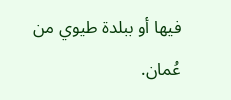فيها أو ببلدة طيوي من عُمان.